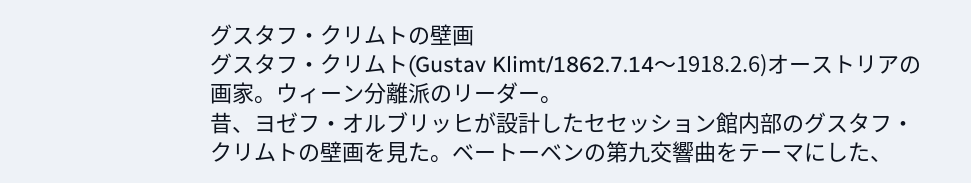グスタフ・クリムトの壁画
グスタフ・クリムト(Gustav Klimt/1862.7.14〜1918.2.6)オーストリアの画家。ウィーン分離派のリーダー。
昔、ヨゼフ・オルブリッヒが設計したセセッション館内部のグスタフ・クリムトの壁画を見た。ベートーベンの第九交響曲をテーマにした、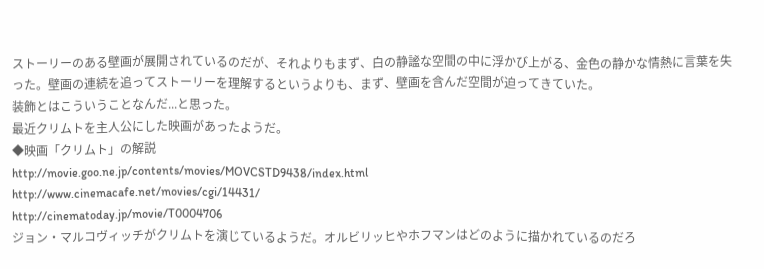ストーリーのある壁画が展開されているのだが、それよりもまず、白の静謐な空間の中に浮かび上がる、金色の静かな情熱に言葉を失った。壁画の連続を追ってストーリーを理解するというよりも、まず、壁画を含んだ空間が迫ってきていた。
装飾とはこういうことなんだ...と思った。
最近クリムトを主人公にした映画があったようだ。
◆映画「クリムト」の解説
http://movie.goo.ne.jp/contents/movies/MOVCSTD9438/index.html
http://www.cinemacafe.net/movies/cgi/14431/
http://cinematoday.jp/movie/T0004706
ジョン・マルコヴィッチがクリムトを演じているようだ。オルビリッヒやホフマンはどのように描かれているのだろ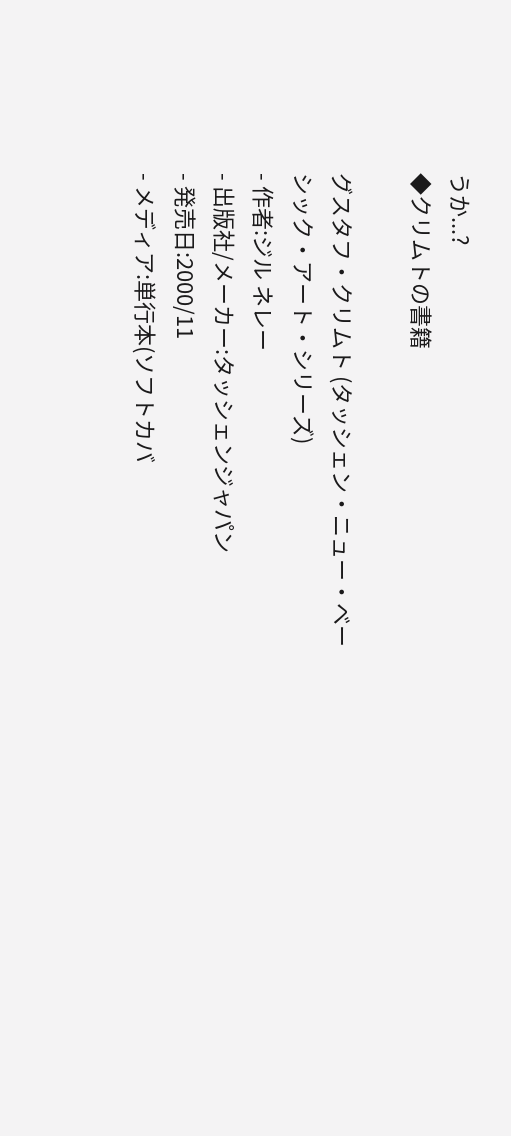うか...?
◆クリムトの書籍

グスタフ・クリムト (タッシェン・ニュー・ベーシック・アート・シリーズ)
- 作者:ジル ネレー
- 出版社/メーカー:タッシェンジャパン
- 発売日:2000/11
- メディア:単行本(ソフトカバ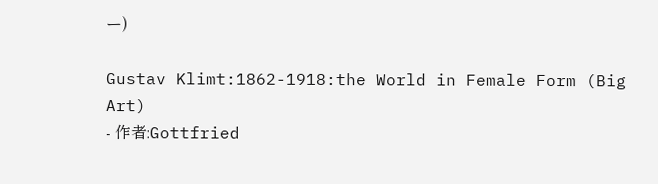ー)

Gustav Klimt:1862-1918:the World in Female Form (Big Art)
- 作者:Gottfried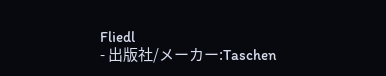Fliedl
- 出版社/メーカー:Taschen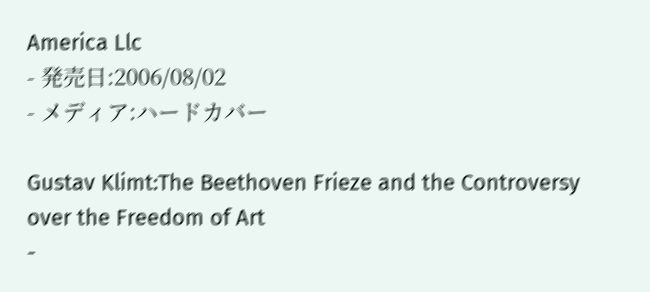America Llc
- 発売日:2006/08/02
- メディア:ハードカバー

Gustav Klimt:The Beethoven Frieze and the Controversy over the Freedom of Art
-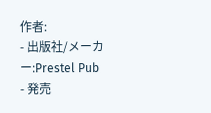作者:
- 出版社/メーカー:Prestel Pub
- 発売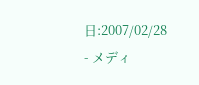日:2007/02/28
- メディ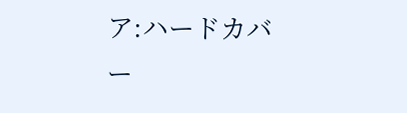ア:ハードカバー